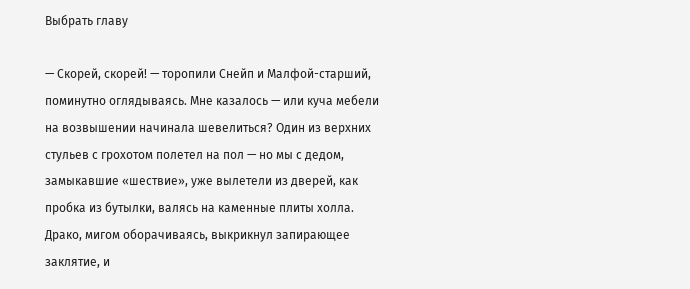Выбрать главу

— Скорей, скорей! — торопили Снейп и Малфой-старший, поминутно оглядываясь. Мне казалось — или куча мебели на возвышении начинала шевелиться? Один из верхних стульев с грохотом полетел на пол — но мы с дедом, замыкавшие «шествие», уже вылетели из дверей, как пробка из бутылки, валясь на каменные плиты холла. Драко, мигом оборачиваясь, выкрикнул запирающее заклятие, и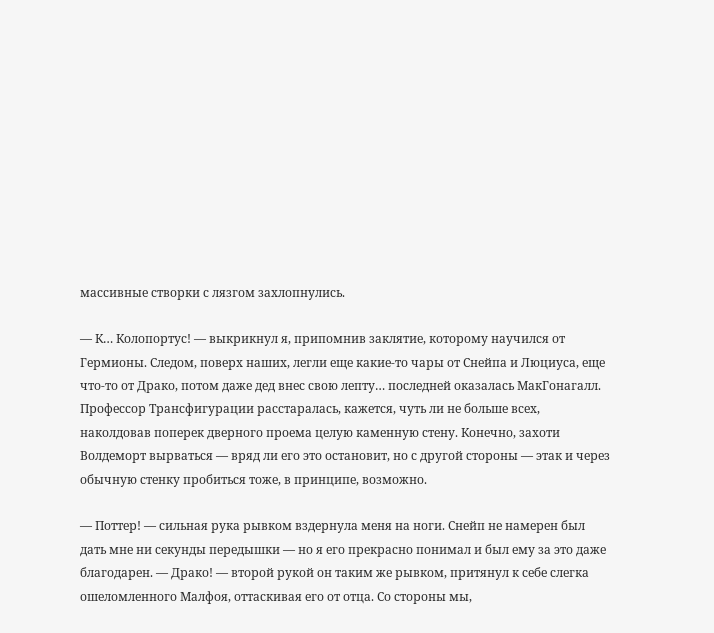массивные створки с лязгом захлопнулись.

— К… Колопортус! — выкрикнул я, припомнив заклятие, которому научился от Гермионы. Следом, поверх наших, легли еще какие-то чары от Снейпа и Люциуса, еще что-то от Драко, потом даже дед внес свою лепту… последней оказалась МакГонагалл. Профессор Трансфигурации расстаралась, кажется, чуть ли не больше всех, наколдовав поперек дверного проема целую каменную стену. Конечно, захоти Волдеморт вырваться — вряд ли его это остановит, но с другой стороны — этак и через обычную стенку пробиться тоже, в принципе, возможно.

— Поттер! — сильная рука рывком вздернула меня на ноги. Снейп не намерен был дать мне ни секунды передышки — но я его прекрасно понимал и был ему за это даже благодарен. — Драко! — второй рукой он таким же рывком, притянул к себе слегка ошеломленного Малфоя, оттаскивая его от отца. Со стороны мы,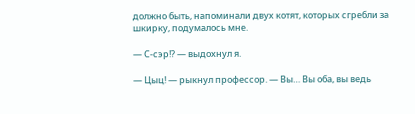должно быть, напоминали двух котят, которых сгребли за шкирку, подумалось мне.

— С-сэр!? — выдохнул я.

— Цыц! — рыкнул профессор. — Вы… Вы оба, вы ведь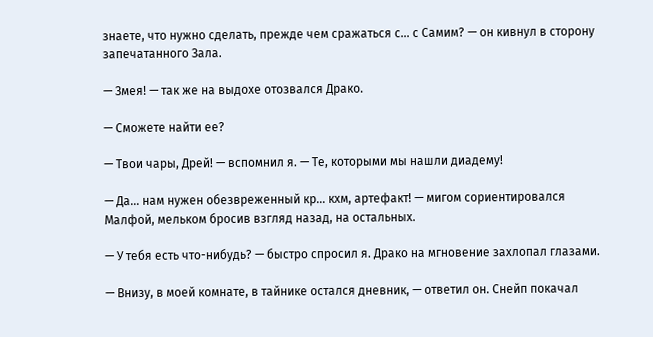знаете, что нужно сделать, прежде чем сражаться с… с Самим? — он кивнул в сторону запечатанного Зала.

— Змея! — так же на выдохе отозвался Драко.

— Сможете найти ее?

— Твои чары, Дрей! — вспомнил я. — Те, которыми мы нашли диадему!

— Да… нам нужен обезвреженный кр… кхм, артефакт! — мигом сориентировался Малфой, мельком бросив взгляд назад, на остальных.

— У тебя есть что-нибудь? — быстро спросил я. Драко на мгновение захлопал глазами.

— Внизу, в моей комнате, в тайнике остался дневник, — ответил он. Снейп покачал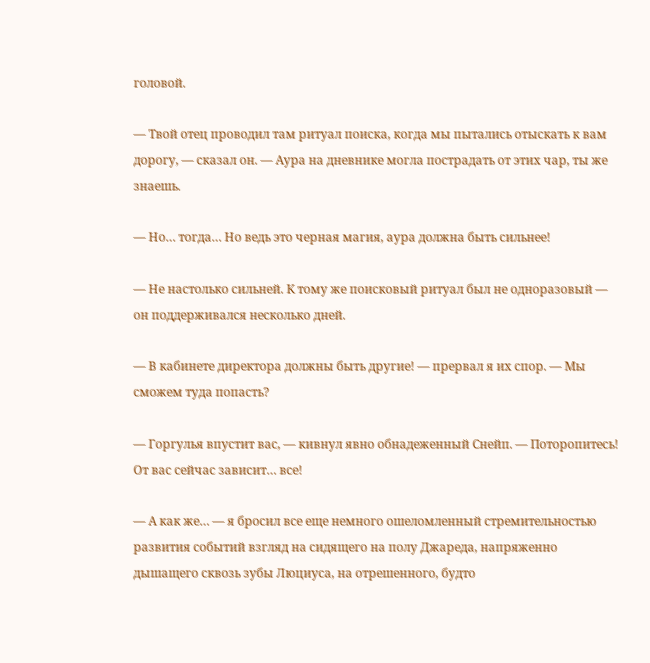головой.

— Твой отец проводил там ритуал поиска, когда мы пытались отыскать к вам дорогу, — сказал он. — Аура на дневнике могла пострадать от этих чар, ты же знаешь.

— Но… тогда… Но ведь это черная магия, аура должна быть сильнее!

— Не настолько сильней. К тому же поисковый ритуал был не одноразовый — он поддерживался несколько дней.

— В кабинете директора должны быть другие! — прервал я их спор. — Мы сможем туда попасть?

— Горгулья впустит вас, — кивнул явно обнадеженный Снейп. — Поторопитесь! От вас сейчас зависит… все!

— А как же… — я бросил все еще немного ошеломленный стремительностью развития событий взгляд на сидящего на полу Джареда, напряженно дышащего сквозь зубы Люциуса, на отрешенного, будто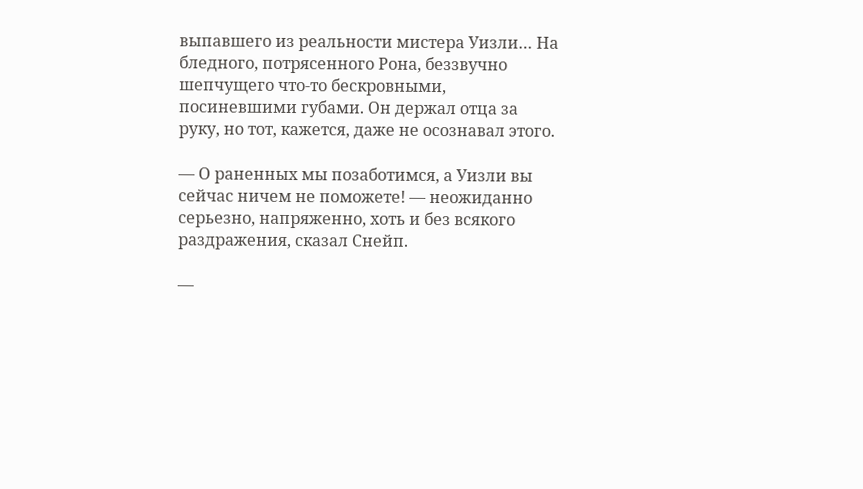выпавшего из реальности мистера Уизли… На бледного, потрясенного Рона, беззвучно шепчущего что-то бескровными, посиневшими губами. Он держал отца за руку, но тот, кажется, даже не осознавал этого.

— О раненных мы позаботимся, а Уизли вы сейчас ничем не поможете! — неожиданно серьезно, напряженно, хоть и без всякого раздражения, сказал Снейп.

—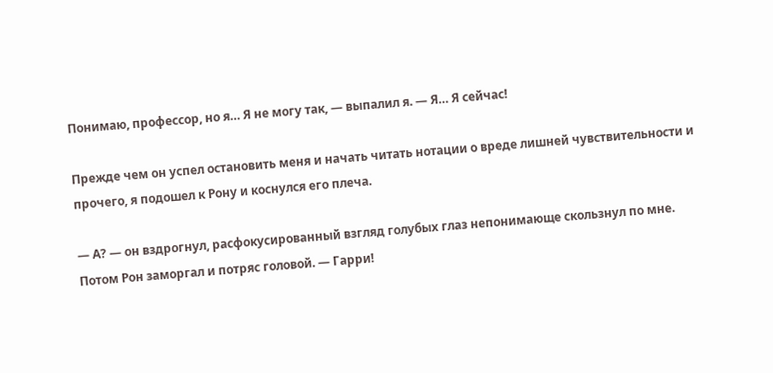Понимаю, профессор, но я… Я не могу так, — выпалил я. — Я… Я сейчас!

Прежде чем он успел остановить меня и начать читать нотации о вреде лишней чувствительности и прочего, я подошел к Рону и коснулся его плеча.

— А? — он вздрогнул, расфокусированный взгляд голубых глаз непонимающе скользнул по мне. Потом Рон заморгал и потряс головой. — Гарри!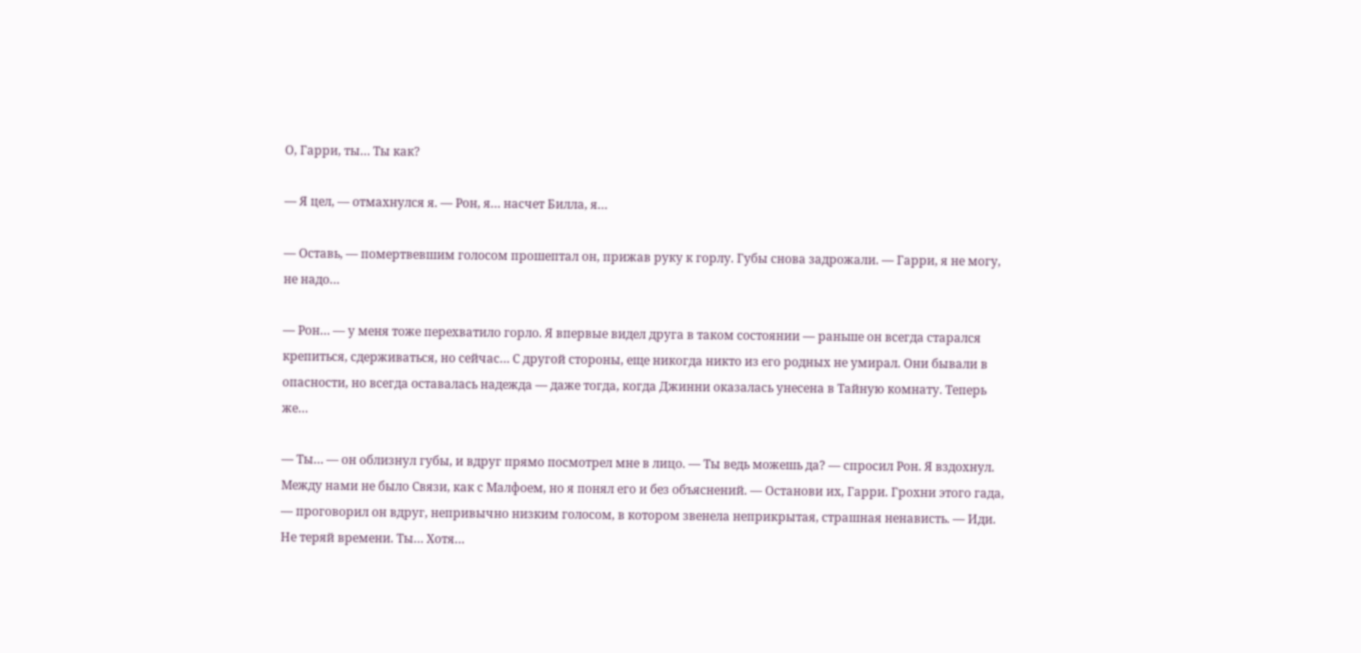О, Гарри, ты… Ты как?

— Я цел, — отмахнулся я. — Рон, я… насчет Билла, я…

— Оставь, — помертвевшим голосом прошептал он, прижав руку к горлу. Губы снова задрожали. — Гарри, я не могу, не надо…

— Рон… — у меня тоже перехватило горло. Я впервые видел друга в таком состоянии — раньше он всегда старался крепиться, сдерживаться, но сейчас… С другой стороны, еще никогда никто из его родных не умирал. Они бывали в опасности, но всегда оставалась надежда — даже тогда, когда Джинни оказалась унесена в Тайную комнату. Теперь же…

— Ты… — он облизнул губы, и вдруг прямо посмотрел мне в лицо. — Ты ведь можешь да? — спросил Рон. Я вздохнул. Между нами не было Связи, как с Малфоем, но я понял его и без объяснений. — Останови их, Гарри. Грохни этого гада, — проговорил он вдруг, непривычно низким голосом, в котором звенела неприкрытая, страшная ненависть. — Иди. Не теряй времени. Ты… Хотя…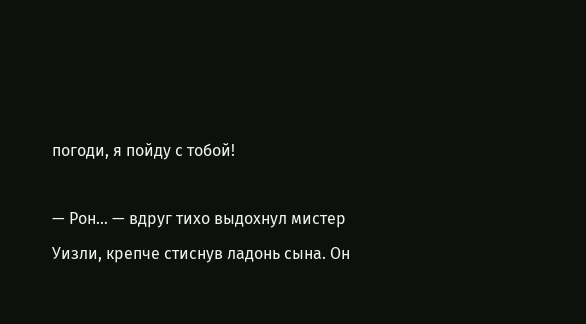погоди, я пойду с тобой!

— Рон… — вдруг тихо выдохнул мистер Уизли, крепче стиснув ладонь сына. Он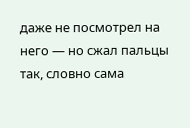даже не посмотрел на него — но сжал пальцы так, словно сама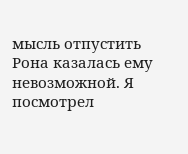мысль отпустить Рона казалась ему невозможной. Я посмотрел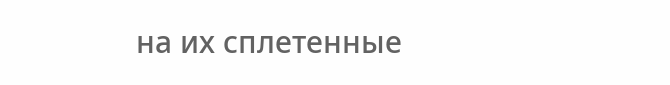на их сплетенные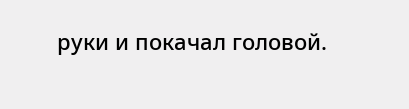руки и покачал головой.